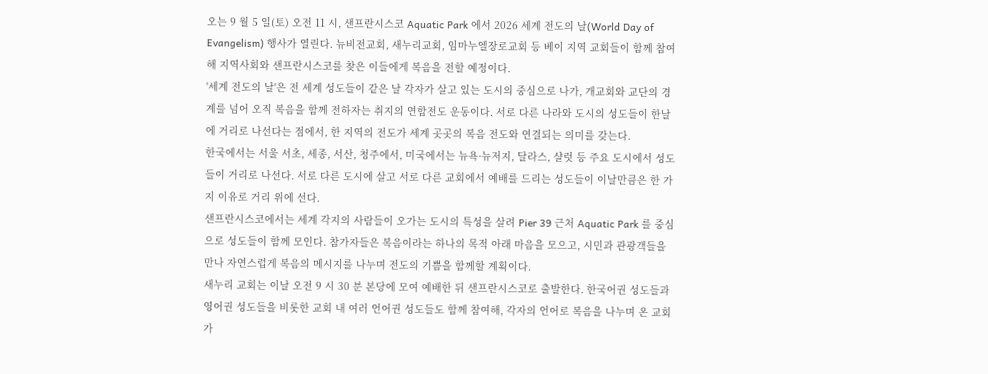오는 9 월 5 일(토) 오전 11 시, 샌프란시스코 Aquatic Park 에서 2026 세계 전도의 날(World Day of Evangelism) 행사가 열린다. 뉴비전교회, 새누리교회, 임마누엘장로교회 등 베이 지역 교회들이 함께 참여해 지역사회와 샌프란시스코를 찾은 이들에게 복음을 전할 예정이다.
'세계 전도의 날'은 전 세계 성도들이 같은 날 각자가 살고 있는 도시의 중심으로 나가, 개교회와 교단의 경계를 넘어 오직 복음을 함께 전하자는 취지의 연합전도 운동이다. 서로 다른 나라와 도시의 성도들이 한날에 거리로 나선다는 점에서, 한 지역의 전도가 세계 곳곳의 복음 전도와 연결되는 의미를 갖는다.
한국에서는 서울 서초, 세종, 서산, 청주에서, 미국에서는 뉴욕·뉴저지, 달라스, 샬럿 등 주요 도시에서 성도들이 거리로 나선다. 서로 다른 도시에 살고 서로 다른 교회에서 예배를 드리는 성도들이 이날만큼은 한 가지 이유로 거리 위에 선다.
샌프란시스코에서는 세계 각지의 사람들이 오가는 도시의 특성을 살려 Pier 39 근처 Aquatic Park 를 중심으로 성도들이 함께 모인다. 참가자들은 복음이라는 하나의 목적 아래 마음을 모으고, 시민과 관광객들을 만나 자연스럽게 복음의 메시지를 나누며 전도의 기쁨을 함께할 계획이다.
새누리 교회는 이날 오전 9 시 30 분 본당에 모여 예배한 뒤 샌프란시스코로 출발한다. 한국어권 성도들과 영어권 성도들을 비롯한 교회 내 여러 언어권 성도들도 함께 참여해, 각자의 언어로 복음을 나누며 온 교회가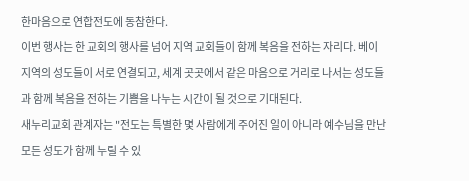한마음으로 연합전도에 동참한다.
이번 행사는 한 교회의 행사를 넘어 지역 교회들이 함께 복음을 전하는 자리다. 베이 지역의 성도들이 서로 연결되고, 세계 곳곳에서 같은 마음으로 거리로 나서는 성도들과 함께 복음을 전하는 기쁨을 나누는 시간이 될 것으로 기대된다.
새누리교회 관계자는 "전도는 특별한 몇 사람에게 주어진 일이 아니라 예수님을 만난 모든 성도가 함께 누릴 수 있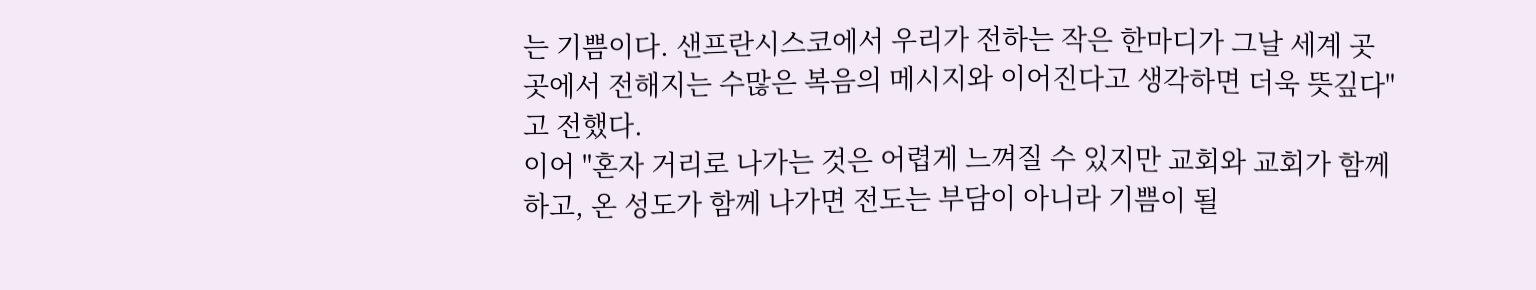는 기쁨이다. 샌프란시스코에서 우리가 전하는 작은 한마디가 그날 세계 곳곳에서 전해지는 수많은 복음의 메시지와 이어진다고 생각하면 더욱 뜻깊다"고 전했다.
이어 "혼자 거리로 나가는 것은 어렵게 느껴질 수 있지만 교회와 교회가 함께하고, 온 성도가 함께 나가면 전도는 부담이 아니라 기쁨이 될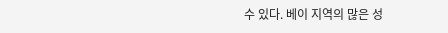수 있다. 베이 지역의 많은 성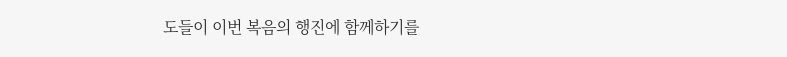도들이 이번 복음의 행진에 함께하기를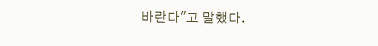바란다"고 말했다.